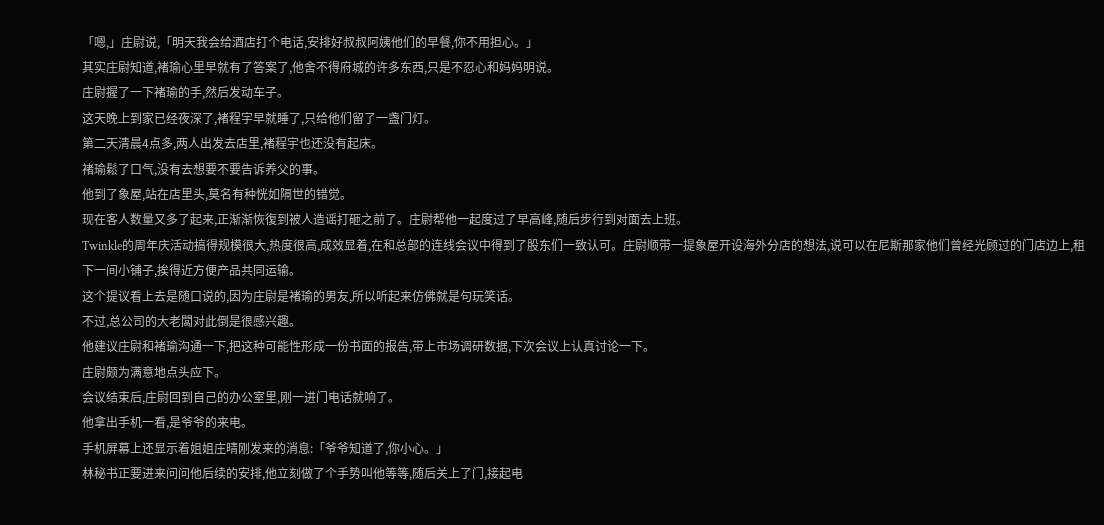「嗯,」庄尉说,「明天我会给酒店打个电话,安排好叔叔阿姨他们的早餐,你不用担心。」
其实庄尉知道,褚瑜心里早就有了答案了,他舍不得府城的许多东西,只是不忍心和妈妈明说。
庄尉握了一下褚瑜的手,然后发动车子。
这天晚上到家已经夜深了,褚程宇早就睡了,只给他们留了一盏门灯。
第二天清晨4点多,两人出发去店里,褚程宇也还没有起床。
褚瑜鬆了口气,没有去想要不要告诉养父的事。
他到了象屋,站在店里头,莫名有种恍如隔世的错觉。
现在客人数量又多了起来,正渐渐恢復到被人造谣打砸之前了。庄尉帮他一起度过了早高峰,随后步行到对面去上班。
Twinkle的周年庆活动搞得规模很大,热度很高,成效显着,在和总部的连线会议中得到了股东们一致认可。庄尉顺带一提象屋开设海外分店的想法,说可以在尼斯那家他们曾经光顾过的门店边上,租下一间小铺子,挨得近方便产品共同运输。
这个提议看上去是随口说的,因为庄尉是褚瑜的男友,所以听起来仿佛就是句玩笑话。
不过,总公司的大老闆对此倒是很感兴趣。
他建议庄尉和褚瑜沟通一下,把这种可能性形成一份书面的报告,带上市场调研数据,下次会议上认真讨论一下。
庄尉颇为满意地点头应下。
会议结束后,庄尉回到自己的办公室里,刚一进门电话就响了。
他拿出手机一看,是爷爷的来电。
手机屏幕上还显示着姐姐庄晴刚发来的消息:「爷爷知道了,你小心。」
林秘书正要进来问问他后续的安排,他立刻做了个手势叫他等等,随后关上了门,接起电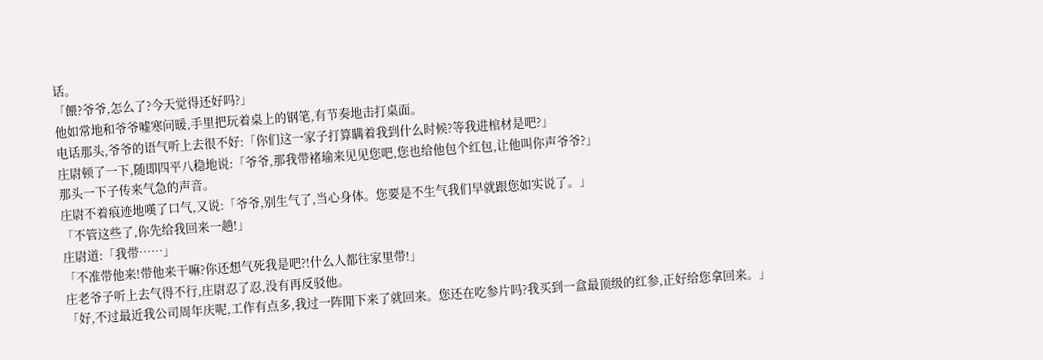话。
「餵?爷爷,怎么了?今天觉得还好吗?」
他如常地和爷爷嘘寒问暖,手里把玩着桌上的钢笔,有节奏地击打桌面。
电话那头,爷爷的语气听上去很不好:「你们这一家子打算瞒着我到什么时候?等我进棺材是吧?」
庄尉顿了一下,随即四平八稳地说:「爷爷,那我带褚瑜来见见您吧,您也给他包个红包,让他叫你声爷爷?」
那头一下子传来气急的声音。
庄尉不着痕迹地嘆了口气,又说:「爷爷,别生气了,当心身体。您要是不生气我们早就跟您如实说了。」
「不管这些了,你先给我回来一趟!」
庄尉道:「我带……」
「不准带他来!带他来干嘛?你还想气死我是吧?!什么人都往家里带!」
庄老爷子听上去气得不行,庄尉忍了忍,没有再反驳他。
「好,不过最近我公司周年庆呢,工作有点多,我过一阵閒下来了就回来。您还在吃参片吗?我买到一盒最顶级的红参,正好给您拿回来。」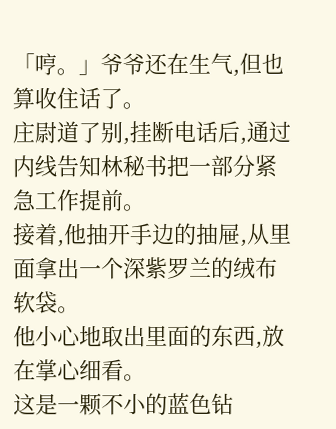「哼。」爷爷还在生气,但也算收住话了。
庄尉道了别,挂断电话后,通过内线告知林秘书把一部分紧急工作提前。
接着,他抽开手边的抽屉,从里面拿出一个深紫罗兰的绒布软袋。
他小心地取出里面的东西,放在掌心细看。
这是一颗不小的蓝色钻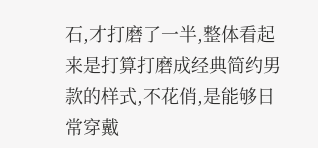石,才打磨了一半,整体看起来是打算打磨成经典简约男款的样式,不花俏,是能够日常穿戴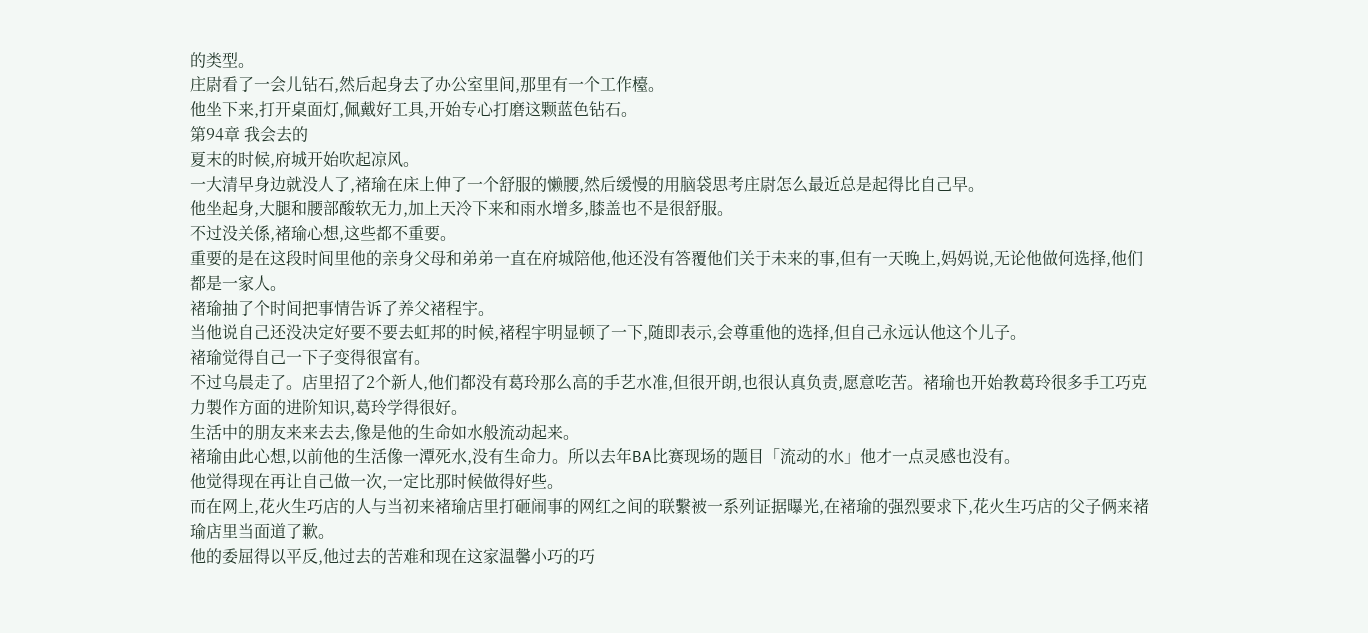的类型。
庄尉看了一会儿钻石,然后起身去了办公室里间,那里有一个工作檯。
他坐下来,打开桌面灯,佩戴好工具,开始专心打磨这颗蓝色钻石。
第94章 我会去的
夏末的时候,府城开始吹起凉风。
一大清早身边就没人了,褚瑜在床上伸了一个舒服的懒腰,然后缓慢的用脑袋思考庄尉怎么最近总是起得比自己早。
他坐起身,大腿和腰部酸软无力,加上天冷下来和雨水增多,膝盖也不是很舒服。
不过没关係,褚瑜心想,这些都不重要。
重要的是在这段时间里他的亲身父母和弟弟一直在府城陪他,他还没有答覆他们关于未来的事,但有一天晚上,妈妈说,无论他做何选择,他们都是一家人。
褚瑜抽了个时间把事情告诉了养父褚程宇。
当他说自己还没决定好要不要去虹邦的时候,褚程宇明显顿了一下,随即表示,会尊重他的选择,但自己永远认他这个儿子。
褚瑜觉得自己一下子变得很富有。
不过乌晨走了。店里招了2个新人,他们都没有葛玲那么高的手艺水准,但很开朗,也很认真负责,愿意吃苦。褚瑜也开始教葛玲很多手工巧克力製作方面的进阶知识,葛玲学得很好。
生活中的朋友来来去去,像是他的生命如水般流动起来。
褚瑜由此心想,以前他的生活像一潭死水,没有生命力。所以去年BA比赛现场的题目「流动的水」他才一点灵感也没有。
他觉得现在再让自己做一次,一定比那时候做得好些。
而在网上,花火生巧店的人与当初来褚瑜店里打砸闹事的网红之间的联繫被一系列证据曝光,在褚瑜的强烈要求下,花火生巧店的父子俩来褚瑜店里当面道了歉。
他的委屈得以平反,他过去的苦难和现在这家温馨小巧的巧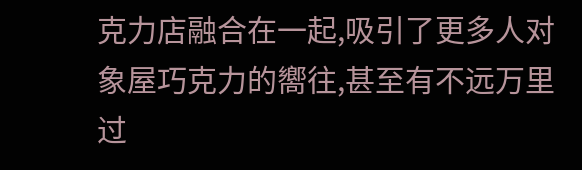克力店融合在一起,吸引了更多人对象屋巧克力的嚮往,甚至有不远万里过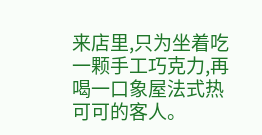来店里,只为坐着吃一颗手工巧克力,再喝一口象屋法式热可可的客人。